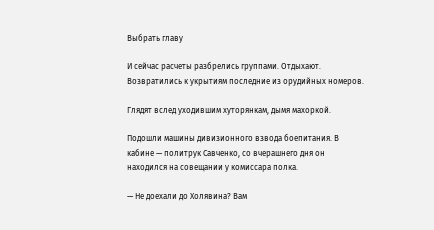Выбрать главу

И сейчас расчеты разбрелись группами. Отдыхают. Возвратились к укрытиям последние из орудийных номеров.

Глядят вслед уходившим хуторянкам, дымя махоркой.

Подошли машины дивизионного взвода боепитания. В кабине — политрук Савченко, со вчерашнего дня он находился на совещании у комиссара полка.

— Не доехали до Холявина? Вам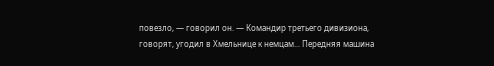повезло, — говорил он. — Командир третьего дивизиона, говорят, угодил в Хмельнице к немцам... Передняя машина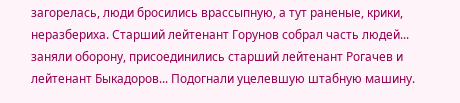загорелась, люди бросились врассыпную, а тут раненые, крики, неразбериха. Старший лейтенант Горунов собрал часть людей... заняли оборону, присоединились старший лейтенант Рогачев и лейтенант Быкадоров... Подогнали уцелевшую штабную машину.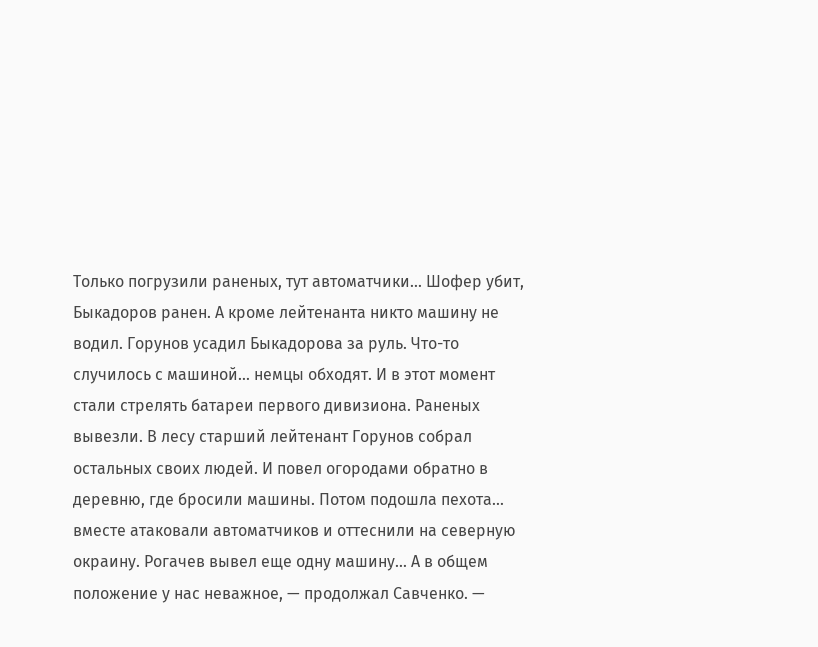Только погрузили раненых, тут автоматчики... Шофер убит, Быкадоров ранен. А кроме лейтенанта никто машину не водил. Горунов усадил Быкадорова за руль. Что-то случилось с машиной... немцы обходят. И в этот момент стали стрелять батареи первого дивизиона. Раненых вывезли. В лесу старший лейтенант Горунов собрал остальных своих людей. И повел огородами обратно в деревню, где бросили машины. Потом подошла пехота... вместе атаковали автоматчиков и оттеснили на северную окраину. Рогачев вывел еще одну машину... А в общем положение у нас неважное, — продолжал Савченко. —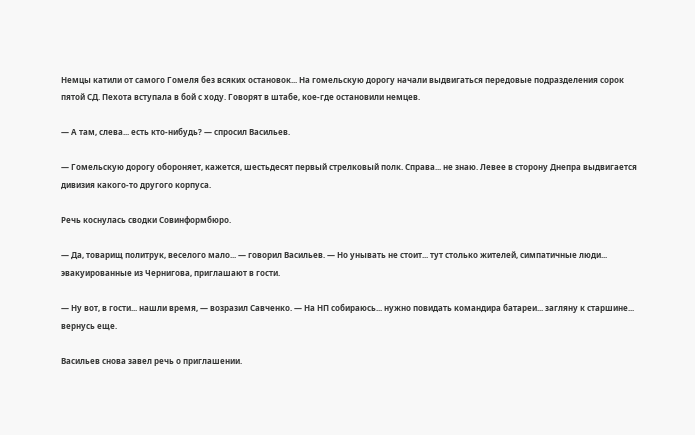Немцы катили от самого Гомеля без всяких остановок... На гомельскую дорогу начали выдвигаться передовые подразделения сорок пятой СД. Пехота вступала в бой с ходу. Говорят в штабе, кое-где остановили немцев.

— А там, слева... есть кто-нибудь? — спросил Васильев.

— Гомельскую дорогу обороняет, кажется, шестьдесят первый стрелковый полк. Справа... не знаю. Левее в сторону Днепра выдвигается дивизия какого-то другого корпуса.

Речь коснулась сводки Совинформбюро.

— Да, товарищ политрук, веселого мало... — говорил Васильев. — Но унывать не стоит... тут столько жителей, симпатичные люди... эвакуированные из Чернигова, приглашают в гости.

— Ну вот, в гости... нашли время, — возразил Савченко. — На НП собираюсь... нужно повидать командира батареи... загляну к старшине... вернусь еще.

Васильев снова завел речь о приглашении.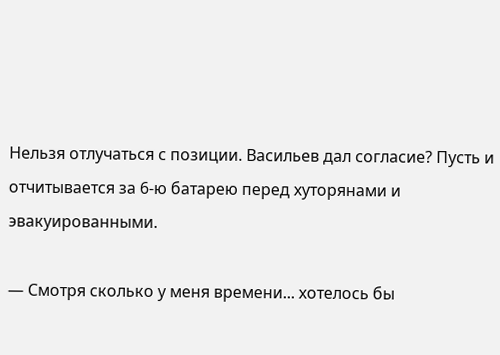Нельзя отлучаться с позиции. Васильев дал согласие? Пусть и отчитывается за 6-ю батарею перед хуторянами и эвакуированными.

— Смотря сколько у меня времени... хотелось бы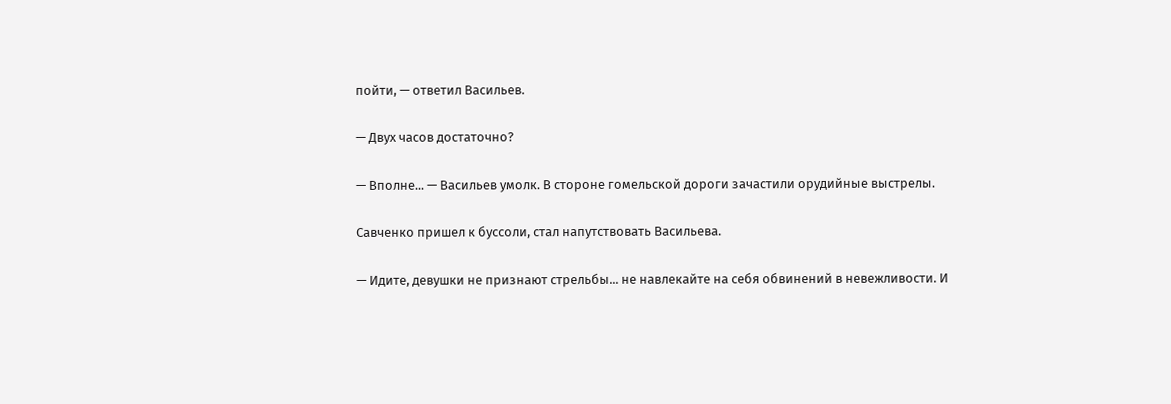пойти, — ответил Васильев.

— Двух часов достаточно?

— Вполне... — Васильев умолк. В стороне гомельской дороги зачастили орудийные выстрелы.

Савченко пришел к буссоли, стал напутствовать Васильева.

— Идите, девушки не признают стрельбы... не навлекайте на себя обвинений в невежливости. И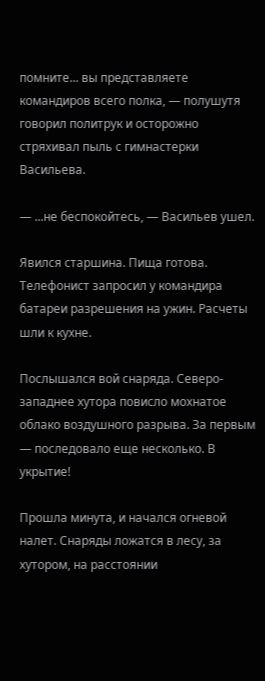помните... вы представляете командиров всего полка, — полушутя говорил политрук и осторожно стряхивал пыль с гимнастерки Васильева.

— ...не беспокойтесь, — Васильев ушел.

Явился старшина. Пища готова. Телефонист запросил у командира батареи разрешения на ужин. Расчеты шли к кухне.

Послышался вой снаряда. Северо-западнее хутора повисло мохнатое облако воздушного разрыва. За первым — последовало еще несколько. В укрытие!

Прошла минута, и начался огневой налет. Снаряды ложатся в лесу, за хутором, на расстоянии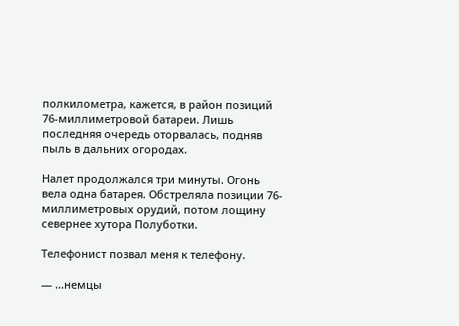полкилометра, кажется, в район позиций 76-миллиметровой батареи. Лишь последняя очередь оторвалась, подняв пыль в дальних огородах.

Налет продолжался три минуты. Огонь вела одна батарея. Обстреляла позиции 76-миллиметровых орудий, потом лощину севернее хутора Полуботки.

Телефонист позвал меня к телефону.

— ...немцы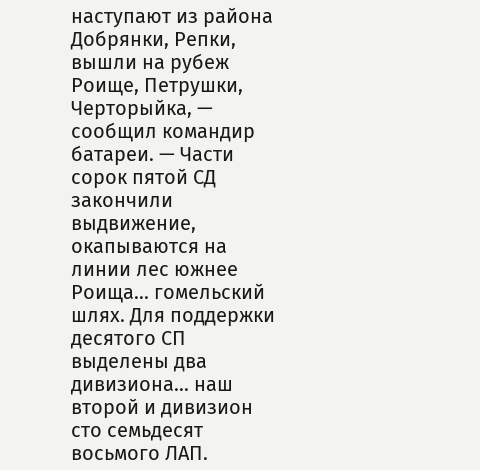наступают из района Добрянки, Репки, вышли на рубеж Роище, Петрушки, Черторыйка, — сообщил командир батареи. — Части сорок пятой СД закончили выдвижение, окапываются на линии лес южнее Роища... гомельский шлях. Для поддержки десятого СП выделены два дивизиона... наш второй и дивизион сто семьдесят восьмого ЛАП.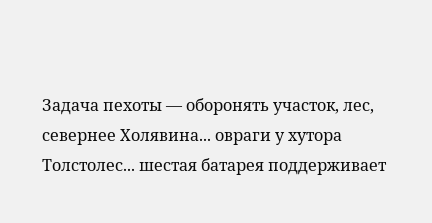Задача пехоты — оборонять участок, лес, севернее Холявина... овраги у хутора Толстолес... шестая батарея поддерживает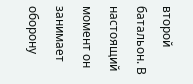второй батальон. В настоящий момент он занимает оборону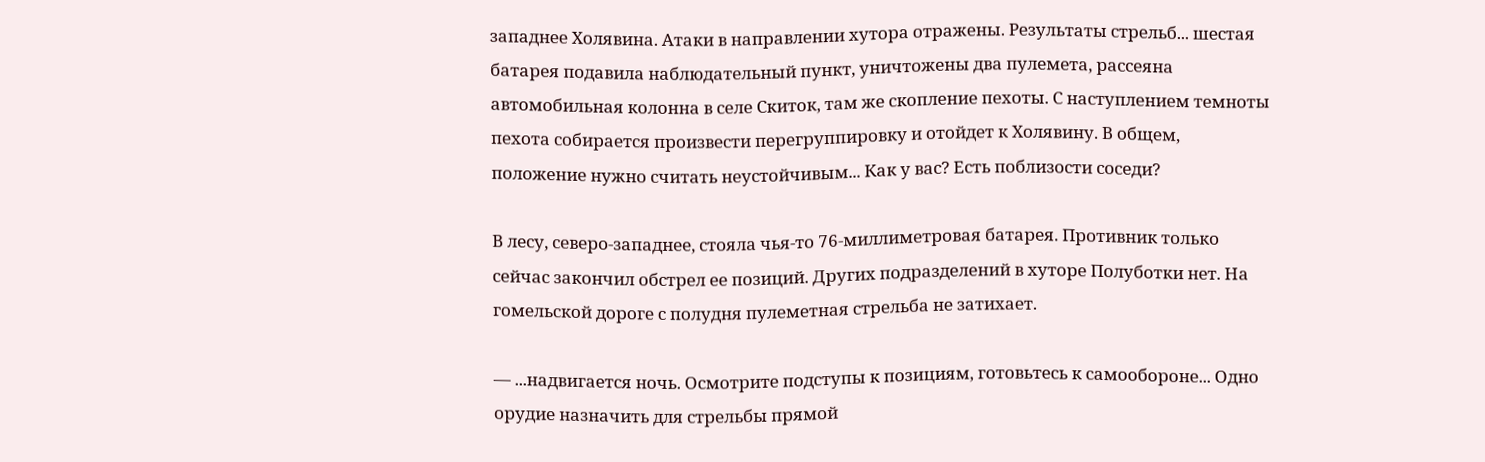западнее Холявина. Атаки в направлении хутора отражены. Результаты стрельб... шестая батарея подавила наблюдательный пункт, уничтожены два пулемета, рассеяна автомобильная колонна в селе Скиток, там же скопление пехоты. С наступлением темноты пехота собирается произвести перегруппировку и отойдет к Холявину. В общем, положение нужно считать неустойчивым... Как у вас? Есть поблизости соседи?

В лесу, северо-западнее, стояла чья-то 76-миллиметровая батарея. Противник только сейчас закончил обстрел ее позиций. Других подразделений в хуторе Полуботки нет. На гомельской дороге с полудня пулеметная стрельба не затихает.

— ...надвигается ночь. Осмотрите подступы к позициям, готовьтесь к самообороне... Одно орудие назначить для стрельбы прямой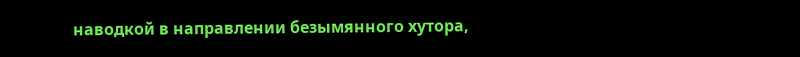наводкой в направлении безымянного хутора,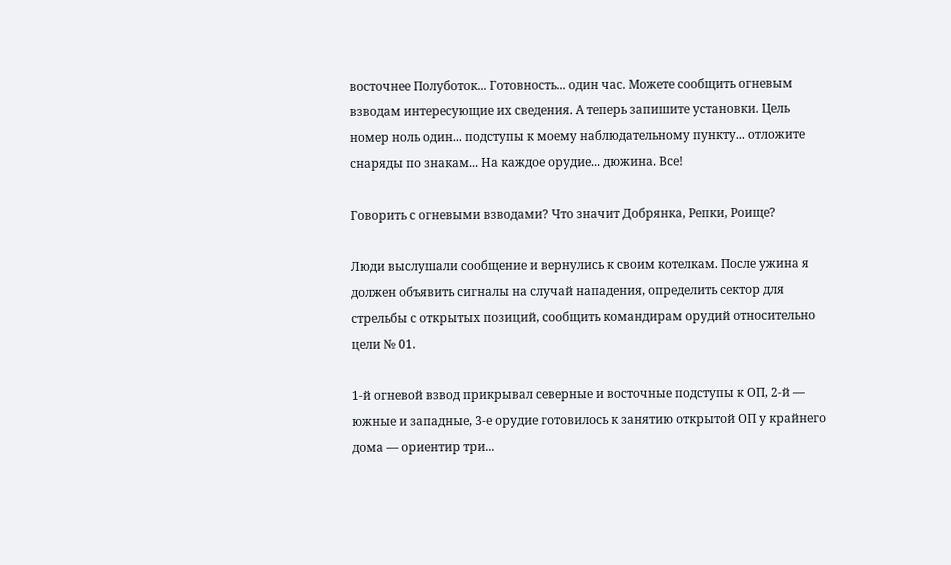восточнее Полуботок... Готовность... один час. Можете сообщить огневым взводам интересующие их сведения. А теперь запишите установки. Цель номер ноль один... подступы к моему наблюдательному пункту... отложите снаряды по знакам... На каждое орудие... дюжина. Все!

Говорить с огневыми взводами? Что значит Добрянка, Репки, Роище?

Люди выслушали сообщение и вернулись к своим котелкам. После ужина я должен объявить сигналы на случай нападения, определить сектор для стрельбы с открытых позиций, сообщить командирам орудий относительно цели № 01.

1-й огневой взвод прикрывал северные и восточные подступы к ОП, 2-й — южные и западные, 3-е орудие готовилось к занятию открытой ОП у крайнего дома — ориентир три...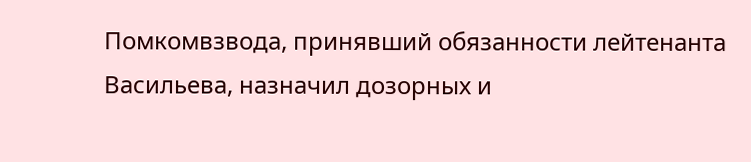Помкомвзвода, принявший обязанности лейтенанта Васильева, назначил дозорных и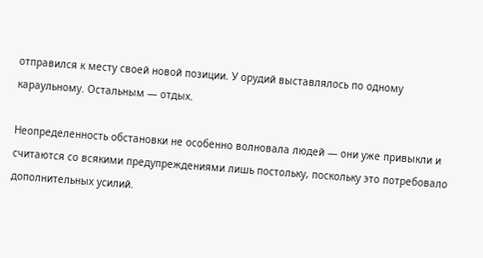отправился к месту своей новой позиции. У орудий выставлялось по одному караульному. Остальным — отдых.

Неопределенность обстановки не особенно волновала людей — они уже привыкли и считаются со всякими предупреждениями лишь постольку, поскольку это потребовало дополнительных усилий.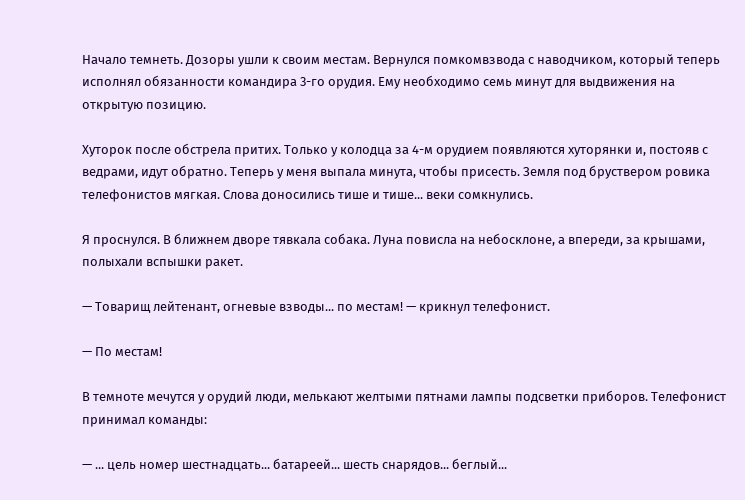Начало темнеть. Дозоры ушли к своим местам. Вернулся помкомвзвода с наводчиком, который теперь исполнял обязанности командира 3-го орудия. Ему необходимо семь минут для выдвижения на открытую позицию.

Хуторок после обстрела притих. Только у колодца за 4-м орудием появляются хуторянки и, постояв с ведрами, идут обратно. Теперь у меня выпала минута, чтобы присесть. Земля под бруствером ровика телефонистов мягкая. Слова доносились тише и тише... веки сомкнулись.

Я проснулся. В ближнем дворе тявкала собака. Луна повисла на небосклоне, а впереди, за крышами, полыхали вспышки ракет.

— Товарищ лейтенант, огневые взводы... по местам! — крикнул телефонист.

— По местам!

В темноте мечутся у орудий люди, мелькают желтыми пятнами лампы подсветки приборов. Телефонист принимал команды:

— ... цель номер шестнадцать... батареей... шесть снарядов... беглый...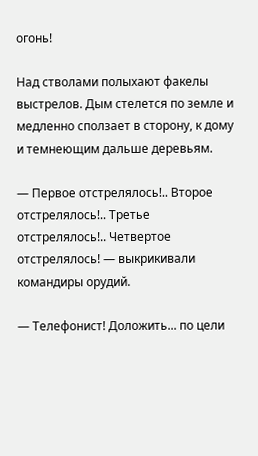огонь!

Над стволами полыхают факелы выстрелов. Дым стелется по земле и медленно сползает в сторону, к дому и темнеющим дальше деревьям.

— Первое отстрелялось!.. Второе отстрелялось!.. Третье отстрелялось!.. Четвертое отстрелялось! — выкрикивали командиры орудий.

— Телефонист! Доложить... по цели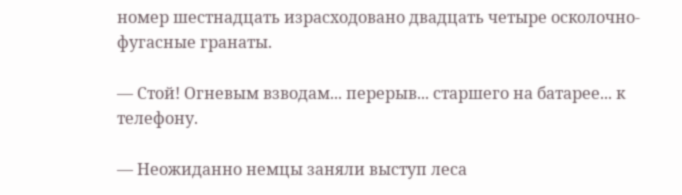номер шестнадцать израсходовано двадцать четыре осколочно-фугасные гранаты.

— Стой! Огневым взводам... перерыв... старшего на батарее... к телефону.

— Неожиданно немцы заняли выступ леса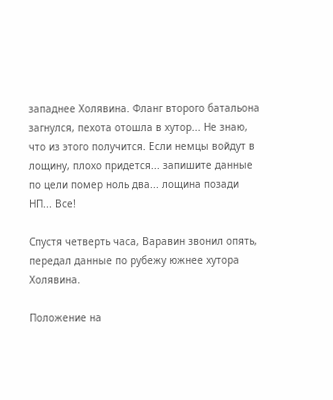западнее Холявина. Фланг второго батальона загнулся, пехота отошла в хутор... Не знаю, что из этого получится. Если немцы войдут в лощину, плохо придется... запишите данные по цели помер ноль два... лощина позади НП... Все!

Спустя четверть часа, Варавин звонил опять, передал данные по рубежу южнее хутора Холявина.

Положение на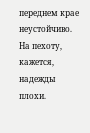переднем крае неустойчиво. На пехоту, кажется, надежды плохи.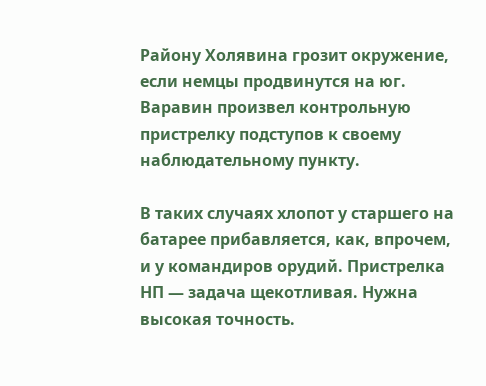Району Холявина грозит окружение, если немцы продвинутся на юг. Варавин произвел контрольную пристрелку подступов к своему наблюдательному пункту.

В таких случаях хлопот у старшего на батарее прибавляется, как, впрочем, и у командиров орудий. Пристрелка НП — задача щекотливая. Нужна высокая точность.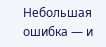Небольшая ошибка — и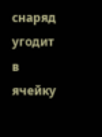снаряд угодит в ячейку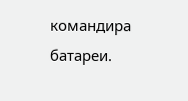командира батареи.